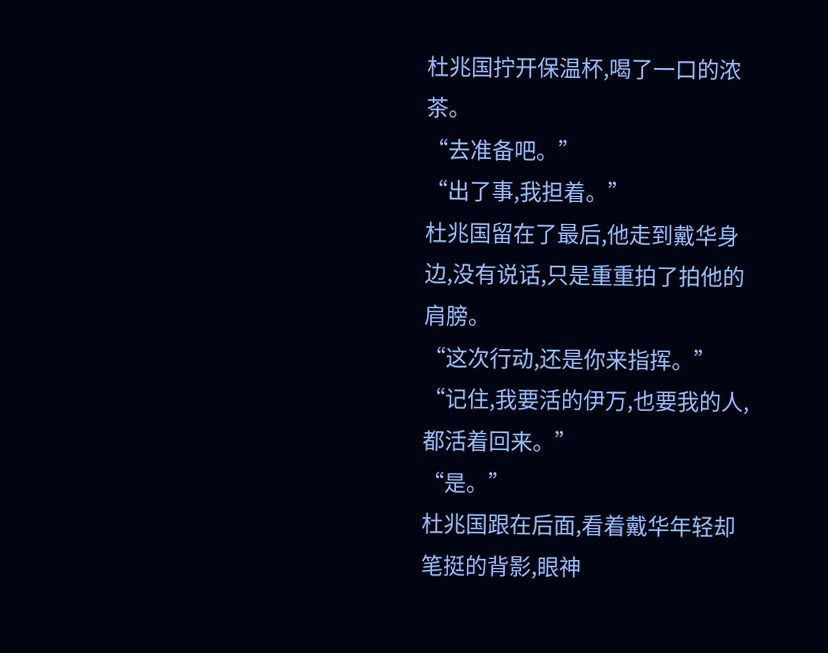杜兆国拧开保温杯,喝了一口的浓茶。
“去准备吧。”
“出了事,我担着。”
杜兆国留在了最后,他走到戴华身边,没有说话,只是重重拍了拍他的肩膀。
“这次行动,还是你来指挥。”
“记住,我要活的伊万,也要我的人,都活着回来。”
“是。”
杜兆国跟在后面,看着戴华年轻却笔挺的背影,眼神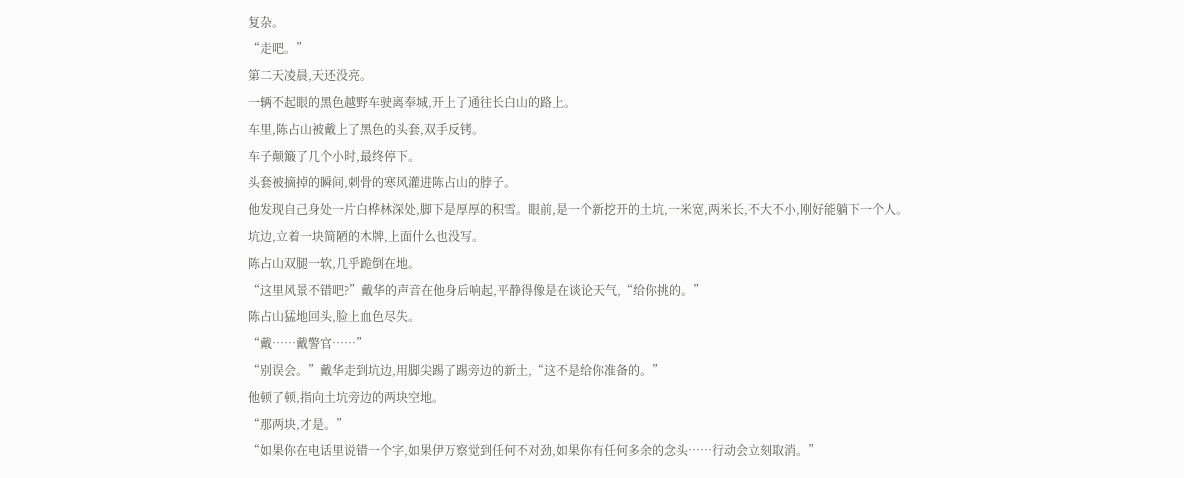复杂。
“走吧。”
第二天凌晨,天还没亮。
一辆不起眼的黑色越野车驶离奉城,开上了通往长白山的路上。
车里,陈占山被戴上了黑色的头套,双手反铐。
车子颠簸了几个小时,最终停下。
头套被摘掉的瞬间,刺骨的寒风灌进陈占山的脖子。
他发现自己身处一片白桦林深处,脚下是厚厚的积雪。眼前,是一个新挖开的土坑,一米宽,两米长,不大不小,刚好能躺下一个人。
坑边,立着一块简陋的木牌,上面什么也没写。
陈占山双腿一软,几乎跪倒在地。
“这里风景不错吧?”戴华的声音在他身后响起,平静得像是在谈论天气,“给你挑的。”
陈占山猛地回头,脸上血色尽失。
“戴……戴警官……”
“别误会。”戴华走到坑边,用脚尖踢了踢旁边的新土,“这不是给你准备的。”
他顿了顿,指向土坑旁边的两块空地。
“那两块,才是。”
“如果你在电话里说错一个字,如果伊万察觉到任何不对劲,如果你有任何多余的念头……行动会立刻取消。”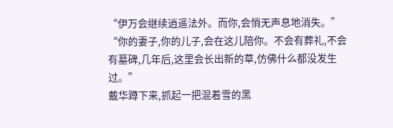“伊万会继续逍遥法外。而你,会悄无声息地消失。”
“你的妻子,你的儿子,会在这儿陪你。不会有葬礼,不会有墓碑,几年后,这里会长出新的草,仿佛什么都没发生过。”
戴华蹲下来,抓起一把混着雪的黑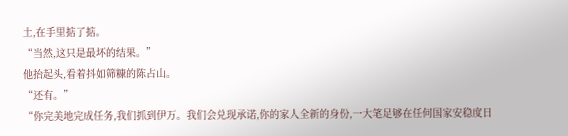土,在手里掂了掂。
“当然,这只是最坏的结果。”
他抬起头,看着抖如筛糠的陈占山。
“还有。”
“你完美地完成任务,我们抓到伊万。我们会兑现承诺,你的家人全新的身份,一大笔足够在任何国家安稳度日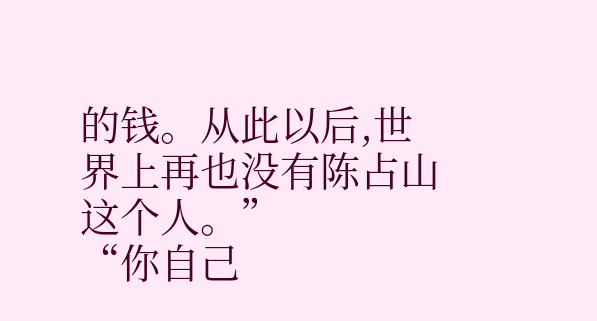的钱。从此以后,世界上再也没有陈占山这个人。”
“你自己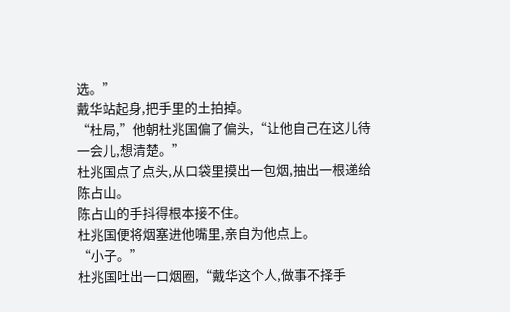选。”
戴华站起身,把手里的土拍掉。
“杜局,”他朝杜兆国偏了偏头,“让他自己在这儿待一会儿,想清楚。”
杜兆国点了点头,从口袋里摸出一包烟,抽出一根递给陈占山。
陈占山的手抖得根本接不住。
杜兆国便将烟塞进他嘴里,亲自为他点上。
“小子。”
杜兆国吐出一口烟圈,“戴华这个人,做事不择手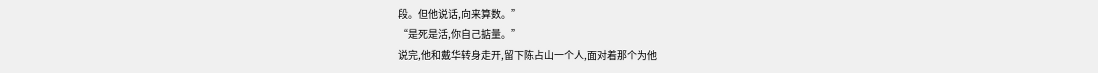段。但他说话,向来算数。”
“是死是活,你自己掂量。”
说完,他和戴华转身走开,留下陈占山一个人,面对着那个为他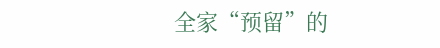全家“预留”的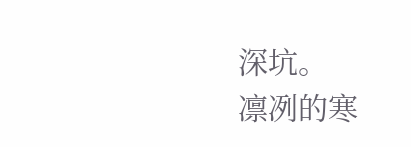深坑。
凛冽的寒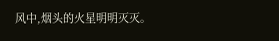风中,烟头的火星明明灭灭。